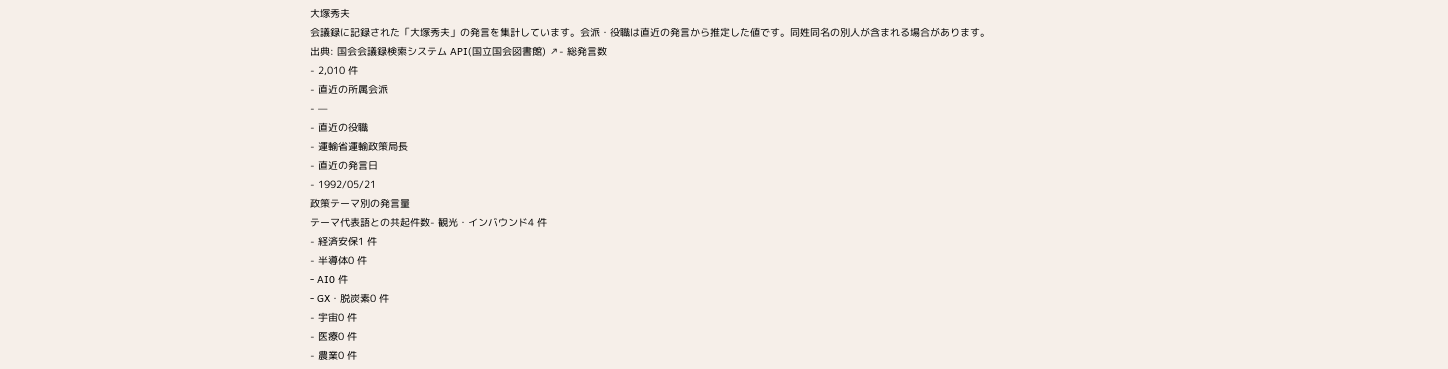大塚秀夫
会議録に記録された「大塚秀夫」の発言を集計しています。会派・役職は直近の発言から推定した値です。同姓同名の別人が含まれる場合があります。
出典: 国会会議録検索システム API(国立国会図書館) ↗- 総発言数
- 2,010 件
- 直近の所属会派
- —
- 直近の役職
- 運輸省運輸政策局長
- 直近の発言日
- 1992/05/21
政策テーマ別の発言量
テーマ代表語との共起件数- 観光・インバウンド4 件
- 経済安保1 件
- 半導体0 件
- AI0 件
- GX・脱炭素0 件
- 宇宙0 件
- 医療0 件
- 農業0 件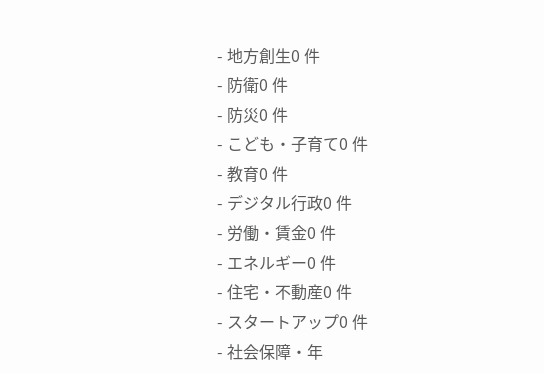- 地方創生0 件
- 防衛0 件
- 防災0 件
- こども・子育て0 件
- 教育0 件
- デジタル行政0 件
- 労働・賃金0 件
- エネルギー0 件
- 住宅・不動産0 件
- スタートアップ0 件
- 社会保障・年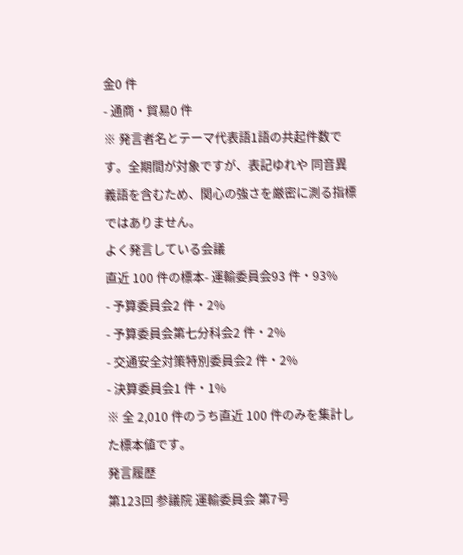金0 件
- 通商・貿易0 件
※ 発言者名とテーマ代表語1語の共起件数です。全期間が対象ですが、表記ゆれや 同音異義語を含むため、関心の強さを厳密に測る指標ではありません。
よく発言している会議
直近 100 件の標本- 運輸委員会93 件・93%
- 予算委員会2 件・2%
- 予算委員会第七分科会2 件・2%
- 交通安全対策特別委員会2 件・2%
- 決算委員会1 件・1%
※ 全 2,010 件のうち直近 100 件のみを集計した標本値です。
発言履歴
第123回 参議院 運輸委員会 第7号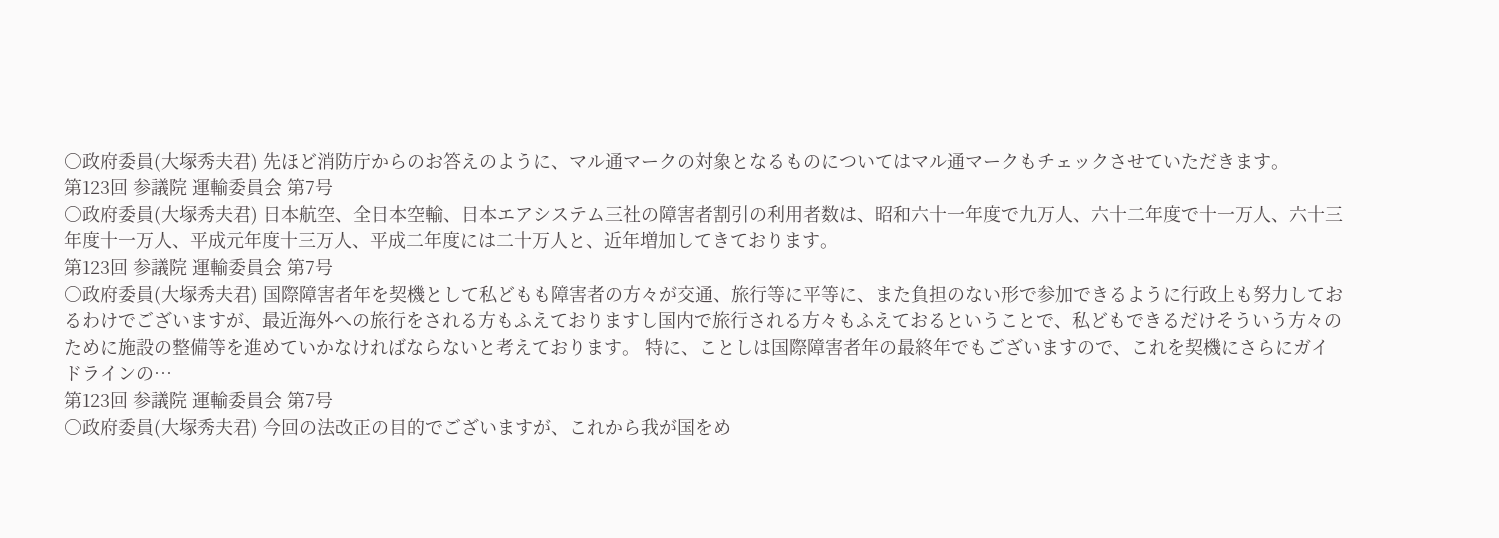○政府委員(大塚秀夫君) 先ほど消防庁からのお答えのように、マル通マークの対象となるものについてはマル通マークもチェックさせていただきます。
第123回 参議院 運輸委員会 第7号
○政府委員(大塚秀夫君) 日本航空、全日本空輸、日本エアシステム三社の障害者割引の利用者数は、昭和六十一年度で九万人、六十二年度で十一万人、六十三年度十一万人、平成元年度十三万人、平成二年度には二十万人と、近年増加してきております。
第123回 参議院 運輸委員会 第7号
○政府委員(大塚秀夫君) 国際障害者年を契機として私どもも障害者の方々が交通、旅行等に平等に、また負担のない形で参加できるように行政上も努力しておるわけでございますが、最近海外への旅行をされる方もふえておりますし国内で旅行される方々もふえておるということで、私どもできるだけそういう方々のために施設の整備等を進めていかなければならないと考えております。 特に、ことしは国際障害者年の最終年でもございますので、これを契機にさらにガイドラインの…
第123回 参議院 運輸委員会 第7号
○政府委員(大塚秀夫君) 今回の法改正の目的でございますが、これから我が国をめ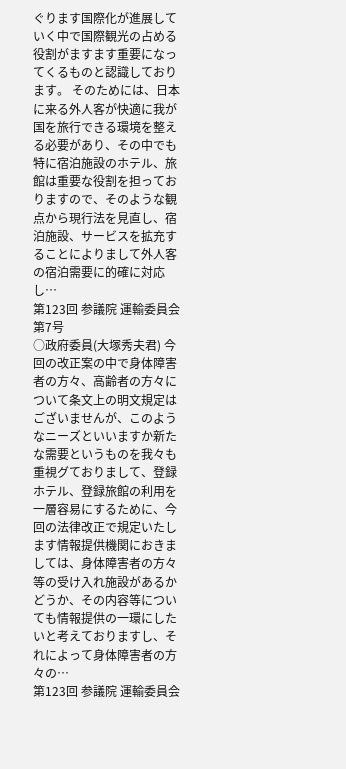ぐります国際化が進展していく中で国際観光の占める役割がますます重要になってくるものと認識しております。 そのためには、日本に来る外人客が快適に我が国を旅行できる環境を整える必要があり、その中でも特に宿泊施設のホテル、旅館は重要な役割を担っておりますので、そのような観点から現行法を見直し、宿泊施設、サービスを拡充することによりまして外人客の宿泊需要に的確に対応し…
第123回 参議院 運輸委員会 第7号
○政府委員(大塚秀夫君) 今回の改正案の中で身体障害者の方々、高齢者の方々について条文上の明文規定はございませんが、このようなニーズといいますか新たな需要というものを我々も重視グておりまして、登録ホテル、登録旅館の利用を一層容易にするために、今回の法律改正で規定いたします情報提供機関におきましては、身体障害者の方々等の受け入れ施設があるかどうか、その内容等についても情報提供の一環にしたいと考えておりますし、それによって身体障害者の方々の…
第123回 参議院 運輸委員会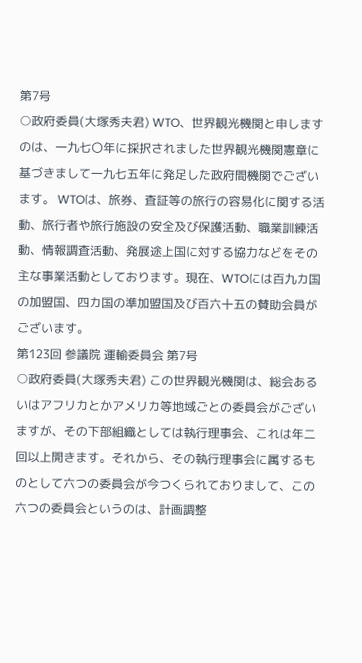第7号
○政府委員(大塚秀夫君) WTO、世界観光機関と申しますのは、一九七〇年に採択されました世界観光機関憲章に基づきまして一九七五年に発足した政府間機関でございます。 WTOは、旅券、査証等の旅行の容易化に関する活動、旅行者や旅行施設の安全及び保護活動、職業訓練活動、情報調査活動、発展途上国に対する協力などをその主な事業活動としております。現在、WTOには百九カ国の加盟国、四カ国の準加盟国及び百六十五の賛助会員がございます。
第123回 参議院 運輸委員会 第7号
○政府委員(大塚秀夫君) この世界観光機関は、総会あるいはアフリカとかアメリカ等地域ごとの委員会がございますが、その下部組織としては執行理事会、これは年二回以上開きます。それから、その執行理事会に属するものとして六つの委員会が今つくられておりまして、この六つの委員会というのは、計画調整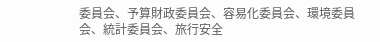委員会、予算財政委員会、容易化委員会、環境委員会、統計委員会、旅行安全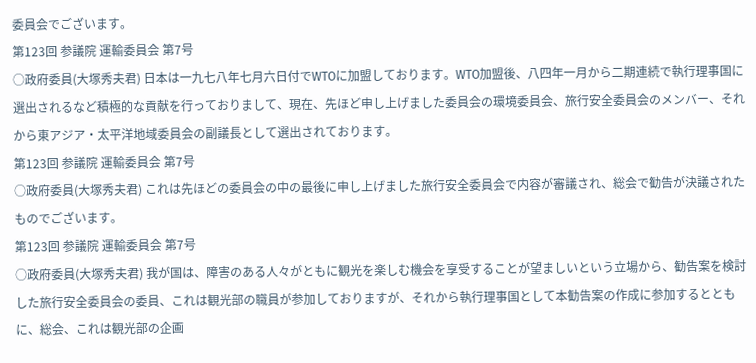委員会でございます。
第123回 参議院 運輸委員会 第7号
○政府委員(大塚秀夫君) 日本は一九七八年七月六日付でWTOに加盟しております。WTO加盟後、八四年一月から二期連続で執行理事国に選出されるなど積極的な貢献を行っておりまして、現在、先ほど申し上げました委員会の環境委員会、旅行安全委員会のメンバー、それから東アジア・太平洋地域委員会の副議長として選出されております。
第123回 参議院 運輸委員会 第7号
○政府委員(大塚秀夫君) これは先ほどの委員会の中の最後に申し上げました旅行安全委員会で内容が審議され、総会で勧告が決議されたものでございます。
第123回 参議院 運輸委員会 第7号
○政府委員(大塚秀夫君) 我が国は、障害のある人々がともに観光を楽しむ機会を享受することが望ましいという立場から、勧告案を検討した旅行安全委員会の委員、これは観光部の職員が参加しておりますが、それから執行理事国として本勧告案の作成に参加するとともに、総会、これは観光部の企画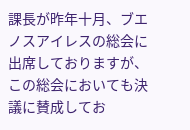課長が昨年十月、ブエノスアイレスの総会に出席しておりますが、この総会においても決議に賛成してお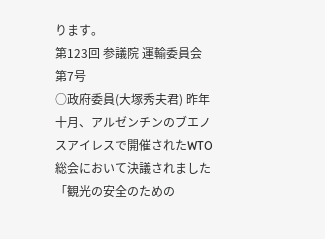ります。
第123回 参議院 運輸委員会 第7号
○政府委員(大塚秀夫君) 昨年十月、アルゼンチンのブエノスアイレスで開催されたWTO総会において決議されました「観光の安全のための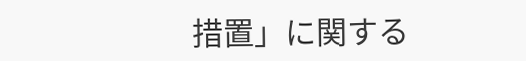措置」に関する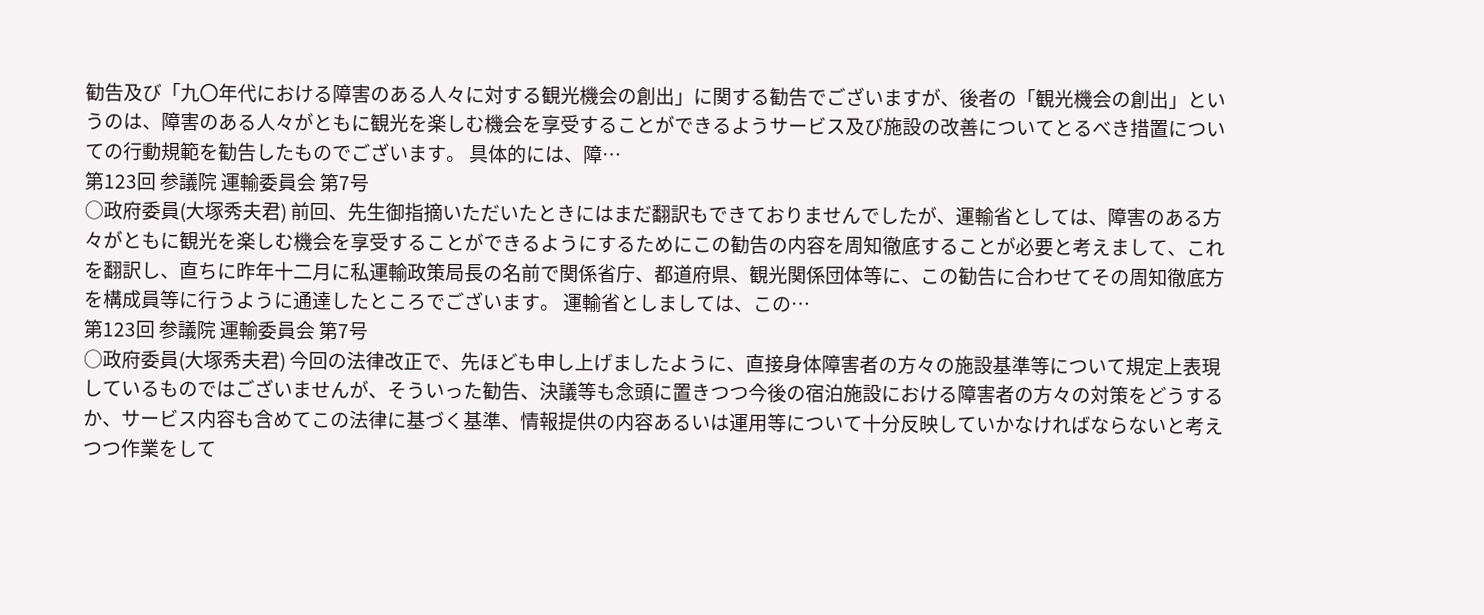勧告及び「九〇年代における障害のある人々に対する観光機会の創出」に関する勧告でございますが、後者の「観光機会の創出」というのは、障害のある人々がともに観光を楽しむ機会を享受することができるようサービス及び施設の改善についてとるべき措置についての行動規範を勧告したものでございます。 具体的には、障…
第123回 参議院 運輸委員会 第7号
○政府委員(大塚秀夫君) 前回、先生御指摘いただいたときにはまだ翻訳もできておりませんでしたが、運輸省としては、障害のある方々がともに観光を楽しむ機会を享受することができるようにするためにこの勧告の内容を周知徹底することが必要と考えまして、これを翻訳し、直ちに昨年十二月に私運輸政策局長の名前で関係省庁、都道府県、観光関係団体等に、この勧告に合わせてその周知徹底方を構成員等に行うように通達したところでございます。 運輸省としましては、この…
第123回 参議院 運輸委員会 第7号
○政府委員(大塚秀夫君) 今回の法律改正で、先ほども申し上げましたように、直接身体障害者の方々の施設基準等について規定上表現しているものではございませんが、そういった勧告、決議等も念頭に置きつつ今後の宿泊施設における障害者の方々の対策をどうするか、サービス内容も含めてこの法律に基づく基準、情報提供の内容あるいは運用等について十分反映していかなければならないと考えつつ作業をして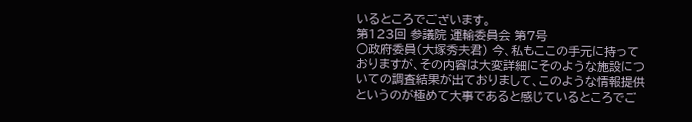いるところでございます。
第123回 参議院 運輸委員会 第7号
○政府委員(大塚秀夫君) 今、私もここの手元に持っておりますが、その内容は大変詳細にそのような施設についての調査結果が出ておりまして、このような情報提供というのが極めて大事であると感じているところでご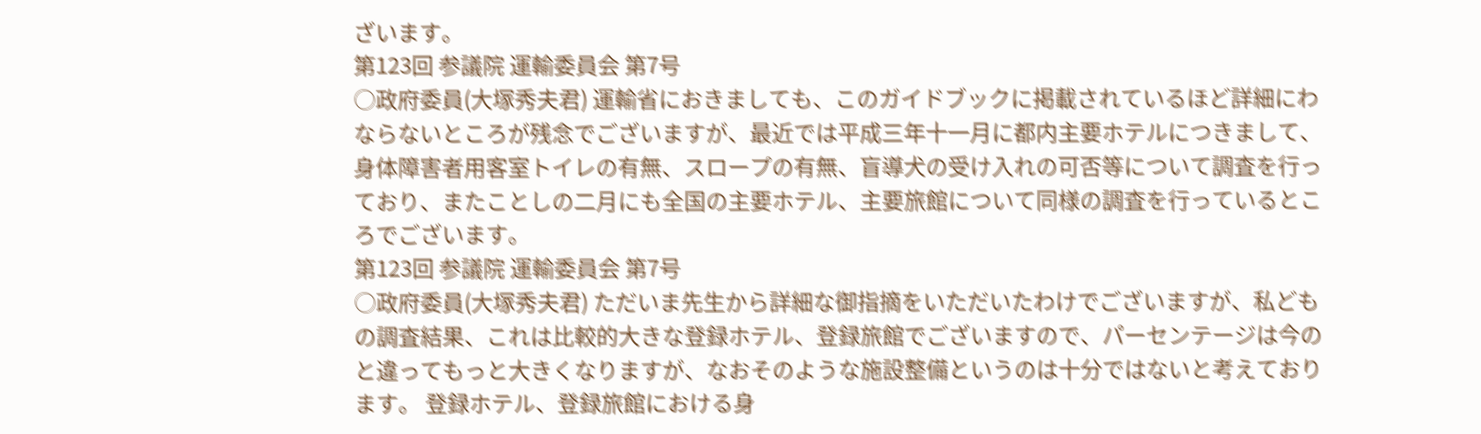ざいます。
第123回 参議院 運輸委員会 第7号
○政府委員(大塚秀夫君) 運輸省におきましても、このガイドブックに掲載されているほど詳細にわならないところが残念でございますが、最近では平成三年十一月に都内主要ホテルにつきまして、身体障害者用客室トイレの有無、スロープの有無、盲導犬の受け入れの可否等について調査を行っており、またことしの二月にも全国の主要ホテル、主要旅館について同様の調査を行っているところでございます。
第123回 参議院 運輸委員会 第7号
○政府委員(大塚秀夫君) ただいま先生から詳細な御指摘をいただいたわけでございますが、私どもの調査結果、これは比較的大きな登録ホテル、登録旅館でございますので、パーセンテージは今のと違ってもっと大きくなりますが、なおそのような施設整備というのは十分ではないと考えております。 登録ホテル、登録旅館における身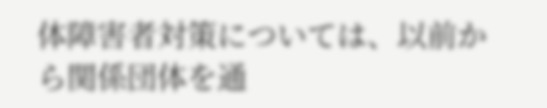体障害者対策については、以前から関係団体を通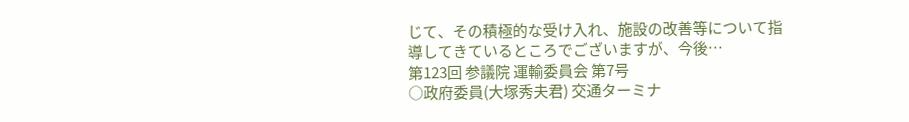じて、その積極的な受け入れ、施設の改善等について指導してきているところでございますが、今後…
第123回 参議院 運輸委員会 第7号
○政府委員(大塚秀夫君) 交通ターミナ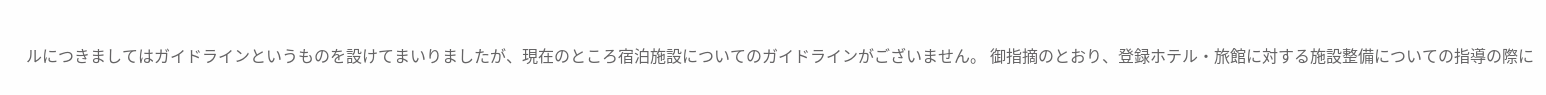ルにつきましてはガイドラインというものを設けてまいりましたが、現在のところ宿泊施設についてのガイドラインがございません。 御指摘のとおり、登録ホテル・旅館に対する施設整備についての指導の際に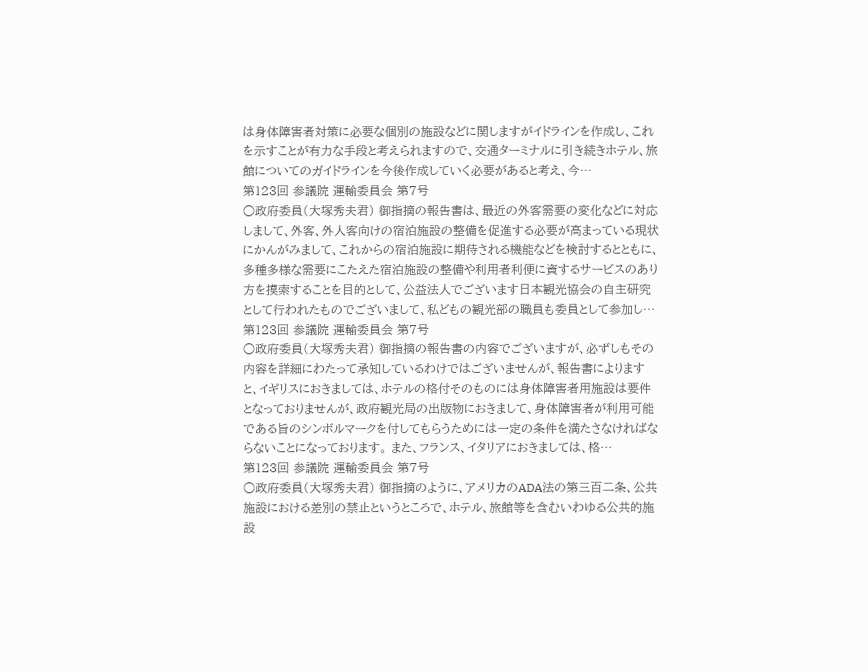は身体障害者対策に必要な個別の施設などに関しますがイドラインを作成し、これを示すことが有力な手段と考えられますので、交通ターミナルに引き続きホテル、旅館についてのガイドラインを今後作成していく必要があると考え、今…
第123回 参議院 運輸委員会 第7号
○政府委員(大塚秀夫君) 御指摘の報告書は、最近の外客需要の変化などに対応しまして、外客、外人客向けの宿泊施設の整備を促進する必要が高まっている現状にかんがみまして、これからの宿泊施設に期待される機能などを検討するとともに、多種多様な需要にこたえた宿泊施設の整備や利用者利便に資するサービスのあり方を摸索することを目的として、公益法人でございます日本観光協会の自主研究として行われたものでございまして、私どもの観光部の職員も委員として参加し…
第123回 参議院 運輸委員会 第7号
○政府委員(大塚秀夫君) 御指摘の報告書の内容でございますが、必ずしもその内容を詳細にわたって承知しているわけではございませんが、報告書によりますと、イギリスにおきましては、ホテルの格付そのものには身体障害者用施設は要件となっておりませんが、政府観光局の出版物におきまして、身体障害者が利用可能である旨のシンボルマークを付してもらうためには一定の条件を満たさなければならないことになっております。 また、フランス、イタリアにおきましては、格…
第123回 参議院 運輸委員会 第7号
○政府委員(大塚秀夫君) 御指摘のように、アメリカのADA法の第三百二条、公共施設における差別の禁止というところで、ホテル、旅館等を含むいわゆる公共的施設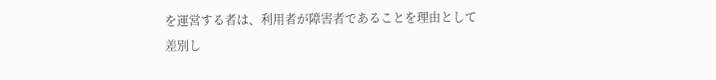を運営する者は、利用者が障害者であることを理由として差別し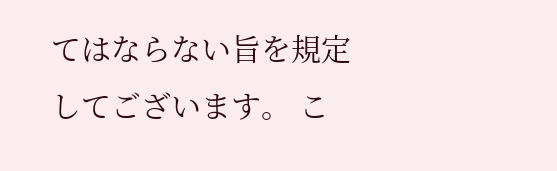てはならない旨を規定してございます。 こ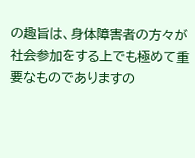の趣旨は、身体障害者の方々が社会参加をする上でも極めて重要なものでありますの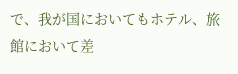で、我が国においてもホテル、旅館において差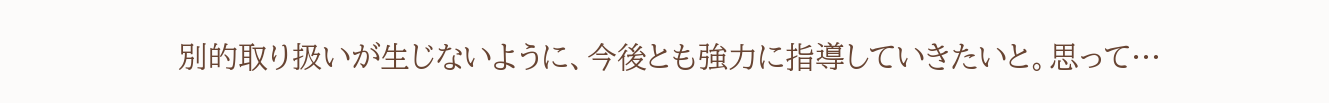別的取り扱いが生じないように、今後とも強力に指導していきたいと。思って…